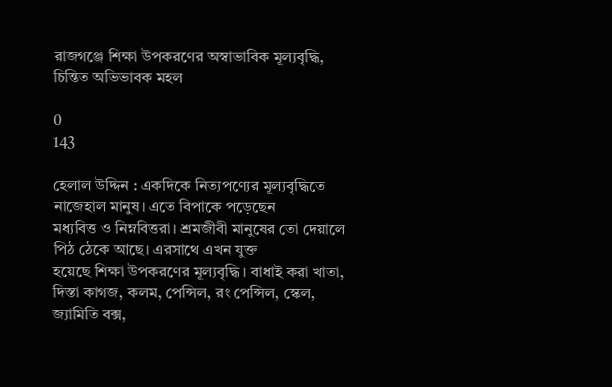রাজগঞ্জে শিক্ষা উপকরণের অস্বাভাবিক মূল্যবৃদ্ধি, চিন্তিত অভিভাবক মহল

0
143

হেলাল উদ্দিন : একদিকে নিত্যপণ্যের মূল্যবৃদ্ধিতে নাজেহাল মানুষ। এতে বিপাকে পড়েছেন
মধ্যবিত্ত ও নিম্নবিত্তরা। শ্রমজীবী মানুষের তো দেয়ালে পিঠ ঠেকে আছে। এরসাথে এখন যুক্ত
হয়েছে শিক্ষা উপকরণের মূল্যবৃদ্ধি। বাধাই করা খাতা, দিস্তা কাগজ, কলম, পেন্সিল, রং পেন্সিল, স্কেল,
জ্যামিতি বক্স,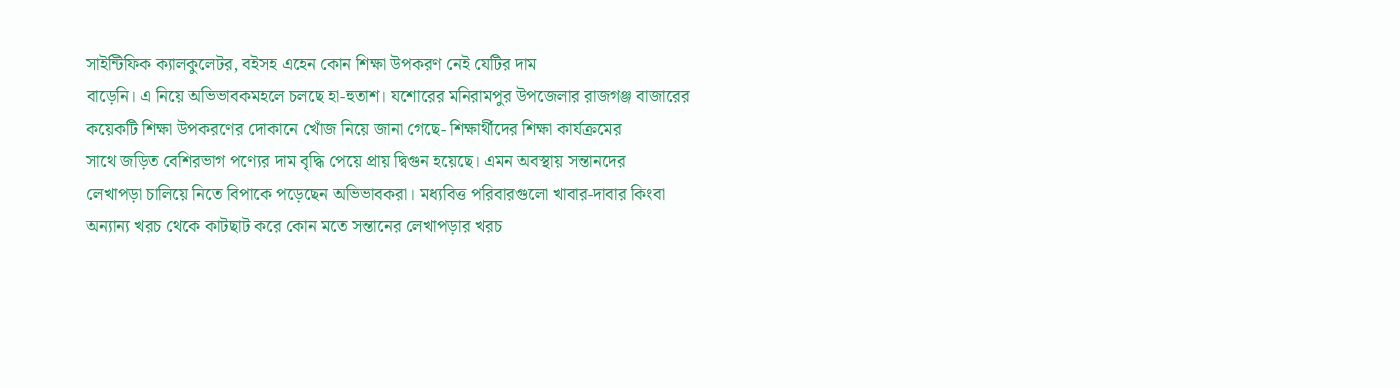সাইন্টিফিক ক্যালকুলেটর, বইসহ এহেন কোন শিক্ষা উপকরণ নেই যেটির দাম
বাড়েনি। এ নিয়ে অভিভাবকমহলে চলছে হা-হুতাশ। যশোরের মনিরামপুর উপজেলার রাজগঞ্জ বাজারের
কয়েকটি শিক্ষা উপকরণের দোকানে খোঁজ নিয়ে জানা গেছে- শিক্ষার্থীদের শিক্ষা কার্যক্রমের
সাথে জড়িত বেশিরভাগ পণ্যের দাম বৃদ্ধি পেয়ে প্রায় দ্বিগুন হয়েছে। এমন অবস্থায় সন্তানদের
লেখাপড়া চালিয়ে নিতে বিপাকে পড়েছেন অভিভাবকরা। মধ্যবিত্ত পরিবারগুলো খাবার-দাবার কিংবা
অন্যান্য খরচ থেকে কাটছাট করে কোন মতে সন্তানের লেখাপড়ার খরচ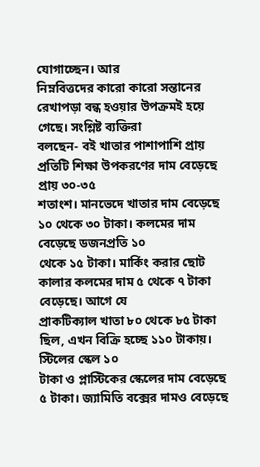যোগাচ্ছেন। আর
নিম্নবিত্তদের কারো কারো সন্তানের রেখাপড়া বন্ধ হওয়ার উপক্রমই হয়ে গেছে। সংশ্লিষ্ট ব্যক্তিরা
বলছেন- বই খাতার পাশাপাশি প্রায় প্রতিটি শিক্ষা উপকরণের দাম বেড়েছে প্রায় ৩০-৩৫
শতাংশ। মানভেদে খাতার দাম বেড়েছে ১০ থেকে ৩০ টাকা। কলমের দাম বেড়েছে ডজনপ্রতি ১০
থেকে ১৫ টাকা। মার্কিং করার ছোট কালার কলমের দাম ৫ থেকে ৭ টাকা বেড়েছে। আগে যে
প্রাকটিক্যাল খাতা ৮০ থেকে ৮৫ টাকা ছিল, এখন বিক্রি হচ্ছে ১১০ টাকায়। স্টিলের স্কেল ১০
টাকা ও প্লাস্টিকের স্কেলের দাম বেড়েছে ৫ টাকা। জ্যামিতি বক্সের দামও বেড়েছে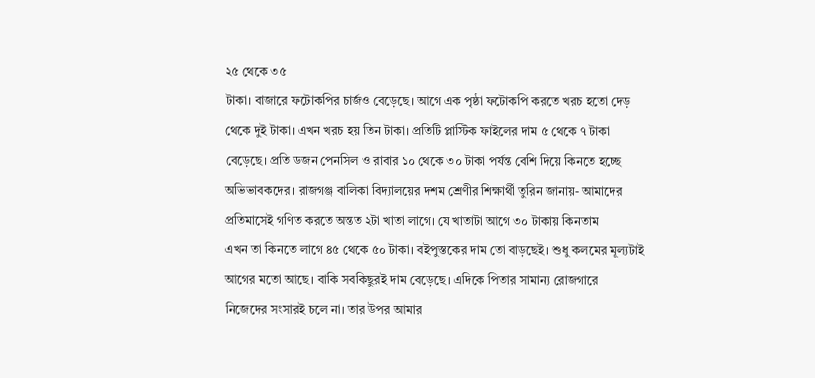২৫ থেকে ৩৫
টাকা। বাজারে ফটোকপির চার্জও বেড়েছে। আগে এক পৃষ্ঠা ফটোকপি করতে খরচ হতো দেড়
থেকে দুই টাকা। এখন খরচ হয় তিন টাকা। প্রতিটি প্লাস্টিক ফাইলের দাম ৫ থেকে ৭ টাকা
বেড়েছে। প্রতি ডজন পেনসিল ও রাবার ১০ থেকে ৩০ টাকা পর্যন্ত বেশি দিয়ে কিনতে হচ্ছে
অভিভাবকদের। রাজগঞ্জ বালিকা বিদ্যালয়ের দশম শ্রেণীর শিক্ষার্থী তুরিন জানায়- আমাদের
প্রতিমাসেই গণিত করতে অন্তত ২টা খাতা লাগে। যে খাতাটা আগে ৩০ টাকায় কিনতাম
এখন তা কিনতে লাগে ৪৫ থেকে ৫০ টাকা। বইপুস্তকের দাম তো বাড়ছেই। শুধু কলমের মূল্যটাই
আগের মতো আছে। বাকি সবকিছুরই দাম বেড়েছে। এদিকে পিতার সামান্য রোজগারে
নিজেদের সংসারই চলে না। তার উপর আমার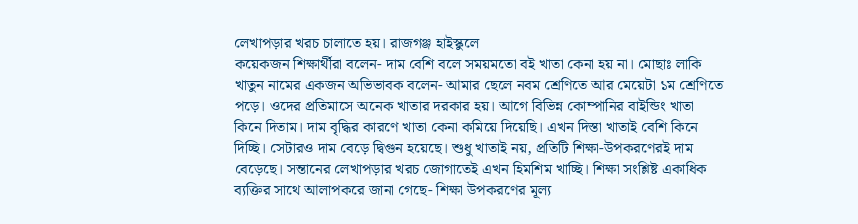লেখাপড়ার খরচ চালাতে হয়। রাজগঞ্জ হাইস্কুলে
কয়েকজন শিক্ষার্থীরা বলেন- দাম বেশি বলে সময়মতো বই খাতা কেনা হয় না। মোছাঃ লাকি
খাতুন নামের একজন অভিভাবক বলেন- আমার ছেলে নবম শ্রেণিতে আর মেয়েটা ১ম শ্রেণিতে
পড়ে। ওদের প্রতিমাসে অনেক খাতার দরকার হয়। আগে বিভিন্ন কোম্পানির বাইন্ডিং খাতা
কিনে দিতাম। দাম বৃদ্ধির কারণে খাতা কেনা কমিয়ে দিয়েছি। এখন দিস্তা খাতাই বেশি কিনে
দিচ্ছি। সেটারও দাম বেড়ে দ্বিগুন হয়েছে। শুধু খাতাই নয়, প্রতিটি শিক্ষা-উপকরণেরই দাম
বেড়েছে। সন্তানের লেখাপড়ার খরচ জোগাতেই এখন হিমশিম খাচ্ছি। শিক্ষা সংশ্লিষ্ট একাধিক
ব্যক্তির সাথে আলাপকরে জানা গেছে- শিক্ষা উপকরণের মূল্য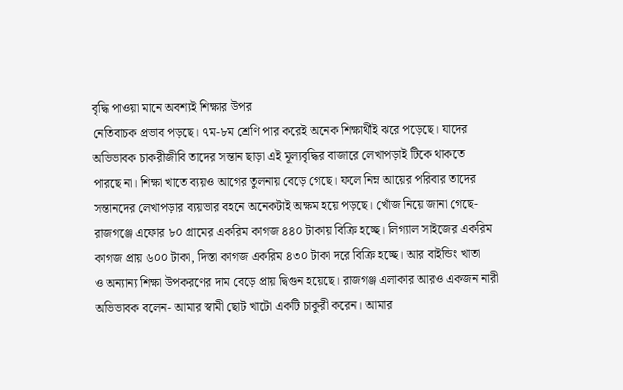বৃদ্ধি পাওয়া মানে অবশ্যই শিক্ষার উপর
নেতিবাচক প্রভাব পড়ছে। ৭ম-৮ম শ্রেণি পার করেই অনেক শিক্ষার্থীই ঝরে পড়েছে। যাদের
অভিভাবক চাকরীজীবি তাদের সন্তান ছাড়া এই মূল্যবৃদ্ধির বাজারে লেখাপড়াই টিকে থাকতে
পারছে না। শিক্ষা খাতে ব্যয়ও আগের তুলনায় বেড়ে গেছে। ফলে নিম্ন আয়ের পরিবার তাদের
সন্তানদের লেখাপড়ার ব্যয়ভার বহনে অনেকটাই অক্ষম হয়ে পড়ছে। খোঁজ নিয়ে জানা গেছে-
রাজগঞ্জে এফোর ৮০ গ্রামের একরিম কাগজ ৪৪০ টাকায় বিক্রি হচ্ছে। লিগ্যাল সাইজের একরিম
কাগজ প্রায় ৬০০ টাকা, দিস্তা কাগজ একরিম ৪৩০ টাকা দরে বিক্রি হচ্ছে। আর বাইন্ডিং খাতা
ও অন্যান্য শিক্ষা উপকরণের দাম বেড়ে প্রায় দ্বিগুন হয়েছে। রাজগঞ্জ এলাকার আরও একজন নারী
অভিভাবক বলেন- আমার স্বামী ছোট খাটো একটি চাকুরী করেন। আমার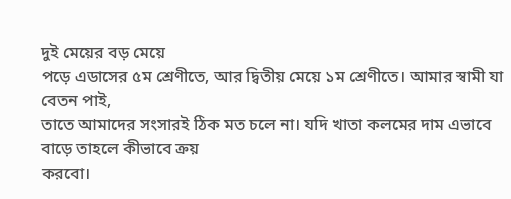দুই মেয়ের বড় মেয়ে
পড়ে এডাসের ৫ম শ্রেণীতে, আর দ্বিতীয় মেয়ে ১ম শ্রেণীতে। আমার স্বামী যা বেতন পাই,
তাতে আমাদের সংসারই ঠিক মত চলে না। যদি খাতা কলমের দাম এভাবে বাড়ে তাহলে কীভাবে ক্রয়
করবো।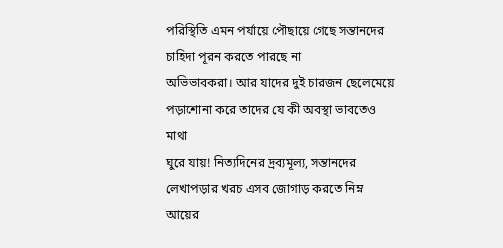পরিস্থিতি এমন পর্যায়ে পৌছায়ে গেছে সন্তানদের চাহিদা পূরন করতে পারছে না
অভিভাবকরা। আর যাদের দুই চারজন ছেলেমেয়ে পড়াশোনা করে তাদের যে কী অবস্থা ভাবতেও মাথা
ঘুরে যায়! নিত্যদিনের দ্রব্যমূল্য, সন্তানদের লেখাপড়ার খরচ এসব জোগাড় করতে নিম্ন আয়ের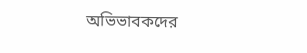অভিভাবকদের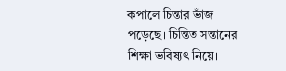কপালে চিন্তার ভাঁজ পড়েছে। চিন্তিত সন্তানের শিক্ষা ভবিষ্যৎ নিয়ে।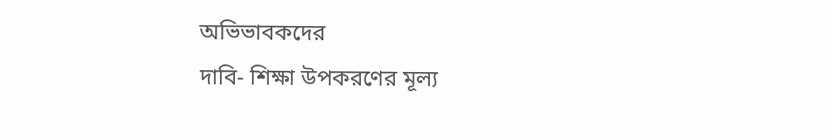অভিভাবকদের
দাবি- শিক্ষা উপকরণের মূল্য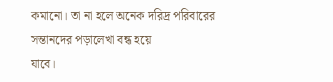কমানো। তা না হলে অনেক দরিদ্র পরিবারের সন্তানদের পড়ালেখা বন্ধ হয়ে
যাবে।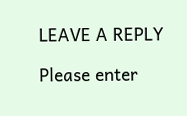LEAVE A REPLY

Please enter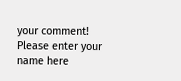your comment!
Please enter your name here